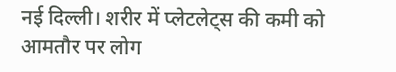नई दिल्ली। शरीर में प्लेटलेट्स की कमी को आमतौर पर लोग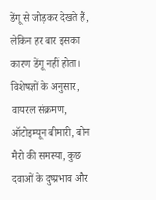डेंगू से जोड़कर देखते हैं, लेकिन हर बार इसका कारण डेंगू नहीं होता। विशेषज्ञों के अनुसार, वायरल संक्रमण, ऑटोइम्यून बीमारी, बोन मैरो की समस्या, कुछ दवाओं के दुष्प्रभाव और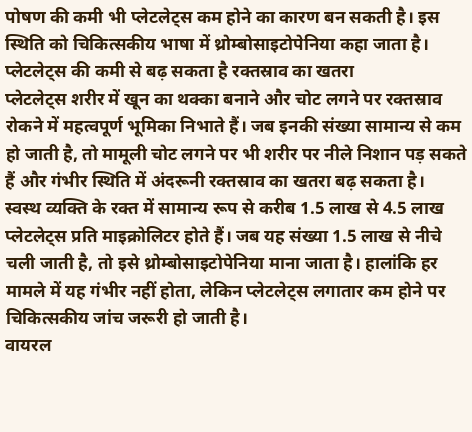पोषण की कमी भी प्लेटलेट्स कम होने का कारण बन सकती है। इस स्थिति को चिकित्सकीय भाषा में थ्रोम्बोसाइटोपेनिया कहा जाता है।
प्लेटलेट्स की कमी से बढ़ सकता है रक्तस्राव का खतरा
प्लेटलेट्स शरीर में खून का थक्का बनाने और चोट लगने पर रक्तस्राव रोकने में महत्वपूर्ण भूमिका निभाते हैं। जब इनकी संख्या सामान्य से कम हो जाती है, तो मामूली चोट लगने पर भी शरीर पर नीले निशान पड़ सकते हैं और गंभीर स्थिति में अंदरूनी रक्तस्राव का खतरा बढ़ सकता है।
स्वस्थ व्यक्ति के रक्त में सामान्य रूप से करीब 1.5 लाख से 4.5 लाख प्लेटलेट्स प्रति माइक्रोलिटर होते हैं। जब यह संख्या 1.5 लाख से नीचे चली जाती है, तो इसे थ्रोम्बोसाइटोपेनिया माना जाता है। हालांकि हर मामले में यह गंभीर नहीं होता, लेकिन प्लेटलेट्स लगातार कम होने पर चिकित्सकीय जांच जरूरी हो जाती है।
वायरल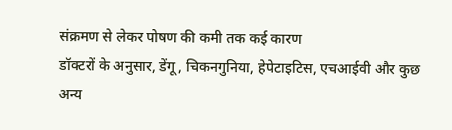संक्रमण से लेकर पोषण की कमी तक कई कारण
डॉक्टरों के अनुसार, डेंगू, चिकनगुनिया, हेपेटाइटिस, एचआईवी और कुछ अन्य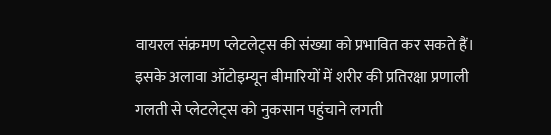वायरल संक्रमण प्लेटलेट्स की संख्या को प्रभावित कर सकते हैं। इसके अलावा ऑटोइम्यून बीमारियों में शरीर की प्रतिरक्षा प्रणाली गलती से प्लेटलेट्स को नुकसान पहुंचाने लगती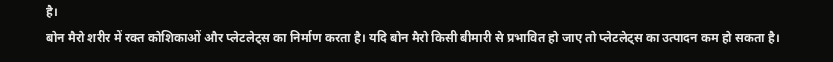है।
बोन मैरो शरीर में रक्त कोशिकाओं और प्लेटलेट्स का निर्माण करता है। यदि बोन मैरो किसी बीमारी से प्रभावित हो जाए तो प्लेटलेट्स का उत्पादन कम हो सकता है।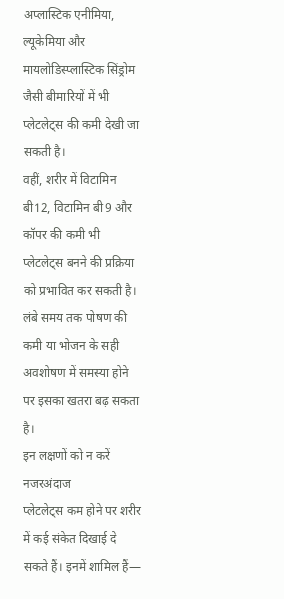अप्लास्टिक एनीमिया, ल्यूकेमिया और मायलोडिस्प्लास्टिक सिंड्रोम जैसी बीमारियों में भी प्लेटलेट्स की कमी देखी जा सकती है।
वहीं, शरीर में विटामिन बी12, विटामिन बी9 और कॉपर की कमी भी प्लेटलेट्स बनने की प्रक्रिया को प्रभावित कर सकती है। लंबे समय तक पोषण की कमी या भोजन के सही अवशोषण में समस्या होने पर इसका खतरा बढ़ सकता है।
इन लक्षणों को न करें नजरअंदाज
प्लेटलेट्स कम होने पर शरीर में कई संकेत दिखाई दे सकते हैं। इनमें शामिल हैं—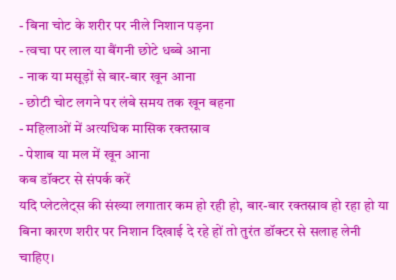- बिना चोट के शरीर पर नीले निशान पड़ना
- त्वचा पर लाल या बैंगनी छोटे धब्बे आना
- नाक या मसूड़ों से बार-बार खून आना
- छोटी चोट लगने पर लंबे समय तक खून बहना
- महिलाओं में अत्यधिक मासिक रक्तस्राव
- पेशाब या मल में खून आना
कब डॉक्टर से संपर्क करें
यदि प्लेटलेट्स की संख्या लगातार कम हो रही हो, बार-बार रक्तस्राव हो रहा हो या बिना कारण शरीर पर निशान दिखाई दे रहे हों तो तुरंत डॉक्टर से सलाह लेनी चाहिए।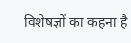विशेषज्ञों का कहना है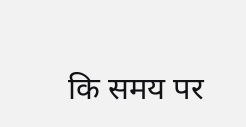कि समय पर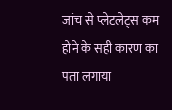जांच से प्लेटलेट्स कम होने के सही कारण का पता लगाया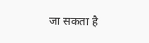जा सकता है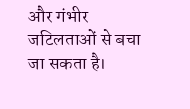और गंभीर जटिलताओं से बचा जा सकता है।